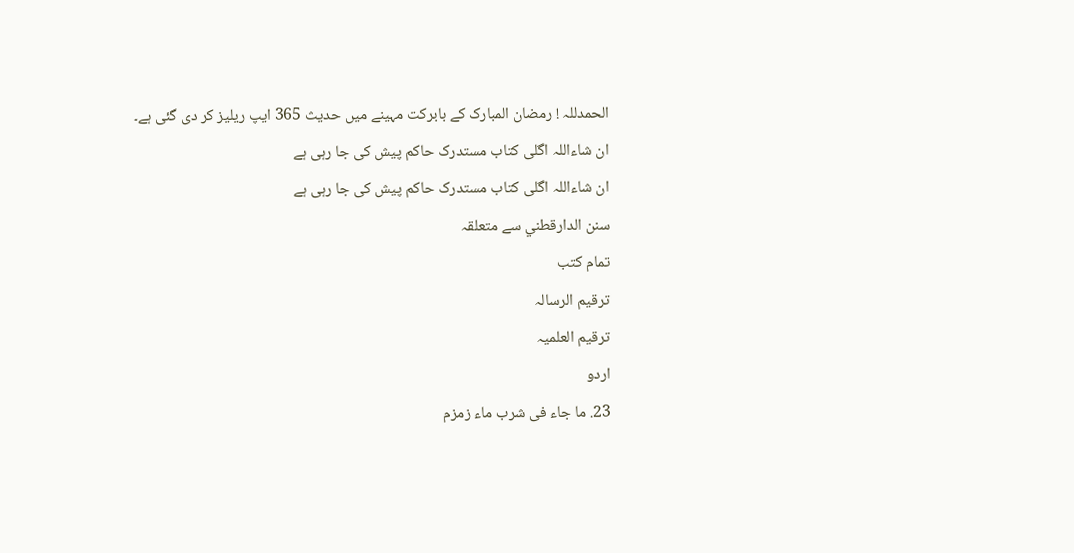الحمدللہ ! رمضان المبارک کے بابرکت مہینے میں حدیث 365 ایپ ریلیز کر دی گئی ہے۔
ان شاءاللہ اگلی کتاب مستدرک حاکم پیش کی جا رہی ہے
ان شاءاللہ اگلی کتاب مستدرک حاکم پیش کی جا رہی ہے
سنن الدارقطني سے متعلقہ
تمام کتب
ترقیم الرسالہ
ترقیم العلمیہ
اردو
23. ما جاء فى شرب ماء زمزم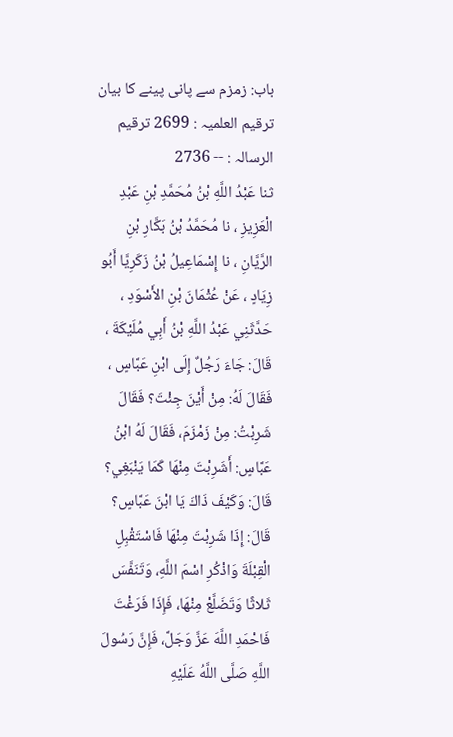باب: زمزم سے پانی پینے کا بیان
ترقیم العلمیہ : 2699 ترقیم الرسالہ : -- 2736
ثنا عَبْدُ اللَّهِ بْنُ مُحَمَّدِ بْنِ عَبْدِ الْعَزِيزِ ، نا مُحَمَّدُ بْنُ بَكَّارِ بْنِ الرَّيَّانِ ، نا إِسْمَاعِيلُ بْنُ زَكَرِيَّا أَبُو زِيَادٍ ، عَنْ عُثْمَانَ بْنِ الأَسْوَدِ ، حَدَّثَنِي عَبْدُ اللَّهِ بْنُ أَبِي مُلَيْكَةَ ، قَالَ: جَاءَ رَجُلٌ إِلَى ابْنِ عَبَّاسٍ ، فَقَالَ لَهُ: مِنْ أَيْنَ جِئْتَ؟ فَقَالَ شَرِبْتُ: مِنْ زَمْزَمَ، فَقَالَ لَهُ ابْنُ عَبَّاسٍ: أَشَرِبْتَ مِنْهَا كَمَا يَنْبَغِي؟ قَالَ: وَكَيْفَ ذَاكَ يَا ابْنَ عَبَّاسٍ؟ قَالَ: إِذَا شَرِبْتَ مِنْهَا فَاسْتَقْبِلِ الْقِبْلَةَ وَاذْكُرِ اسْمَ اللَّهِ، وَتَنَفَّسَ ثَلاثًا وَتَضَلَّعْ مِنْهَا، فَإِذَا فَرَغْتَ فَاحْمَدِ اللَّهَ عَزَّ وَجَلَّ، فَإِنَّ رَسُولَ اللَّهِ صَلَّى اللَّهُ عَلَيْهِ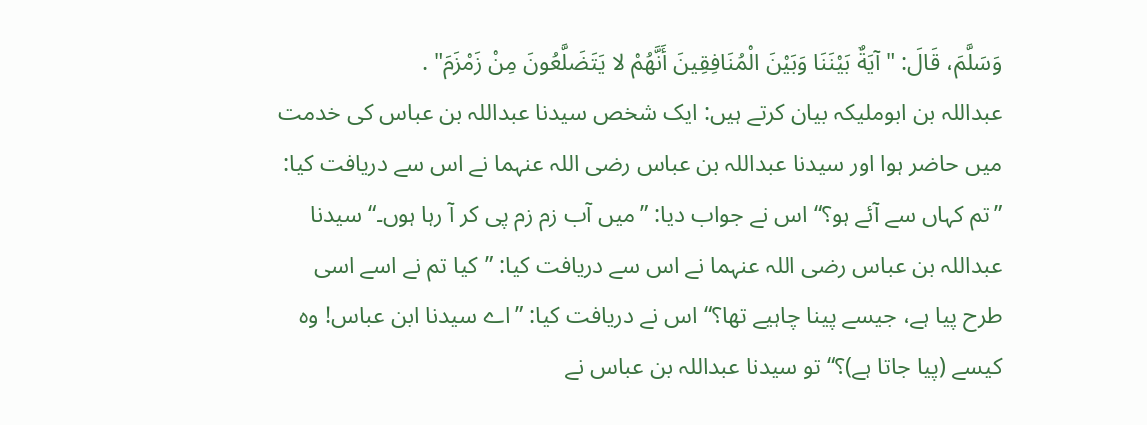وَسَلَّمَ، قَالَ: " آيَةٌ بَيْنَنَا وَبَيْنَ الْمُنَافِقِينَ أَنَّهُمْ لا يَتَضَلَّعُونَ مِنْ زَمْزَمَ" .
عبداللہ بن ابوملیکہ بیان کرتے ہیں: ایک شخص سیدنا عبداللہ بن عباس کی خدمت میں حاضر ہوا اور سیدنا عبداللہ بن عباس رضی اللہ عنہما نے اس سے دریافت کیا: ”تم کہاں سے آئے ہو؟“ اس نے جواب دیا: ”میں آب زم زم پی کر آ رہا ہوں۔“ سیدنا عبداللہ بن عباس رضی اللہ عنہما نے اس سے دریافت کیا: ”کیا تم نے اسے اسی طرح پیا ہے، جیسے پینا چاہیے تھا؟“ اس نے دریافت کیا: ”اے سیدنا ابن عباس! وہ کیسے (پیا جاتا ہے)؟“ تو سیدنا عبداللہ بن عباس نے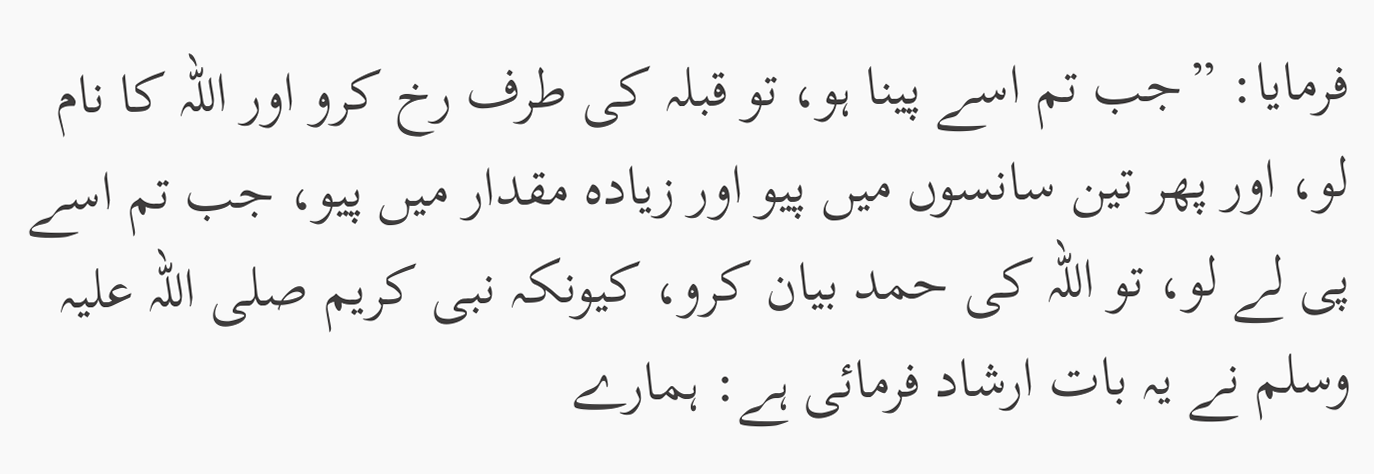فرمایا: ”جب تم اسے پینا ہو، تو قبلہ کی طرف رخ کرو اور اللہ کا نام لو، اور پھر تین سانسوں میں پیو اور زیادہ مقدار میں پیو، جب تم اسے پی لے لو، تو اللہ کی حمد بیان کرو، کیونکہ نبی کریم صلی اللہ علیہ وسلم نے یہ بات ارشاد فرمائی ہے: ہمارے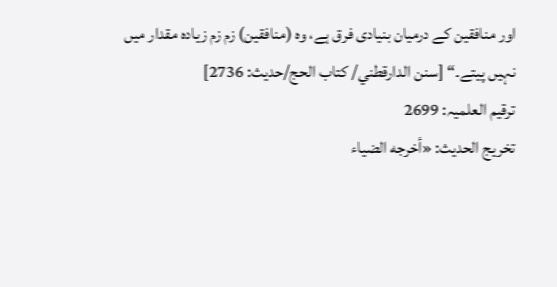اور منافقین کے درمیان بنیادی فرق ہے، وہ (منافقین) زم زم زیادہ مقدار میں نہیں پیتے۔“ [سنن الدارقطني/ كتاب الحج/حدیث: 2736]
ترقیم العلمیہ: 2699
تخریج الحدیث: «أخرجه الضياء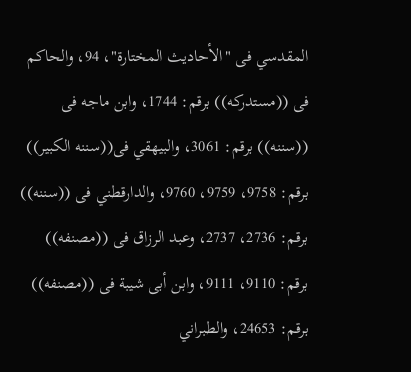المقدسي فى "الأحاديث المختارة"، 94، والحاكم فى ((مستدركه)) برقم: 1744، وابن ماجه فى ((سننه)) برقم: 3061، والبيهقي فى((سننه الكبير)) برقم: 9758، 9759، 9760، والدارقطني فى ((سننه)) برقم: 2736، 2737، وعبد الرزاق فى ((مصنفه)) برقم: 9110، 9111، وابن أبى شيبة فى ((مصنفه)) برقم: 24653، والطبراني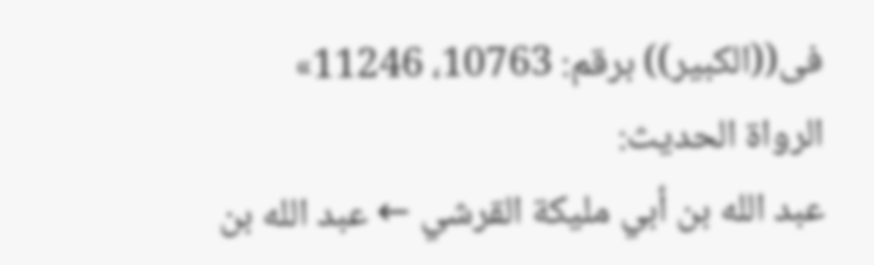فى((الكبير)) برقم: 10763، 11246»
الرواة الحديث:
عبد الله بن أبي مليكة القرشي ← عبد الله بن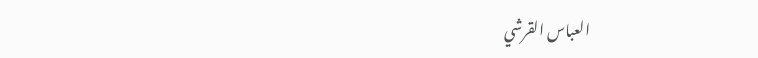العباس القرشي